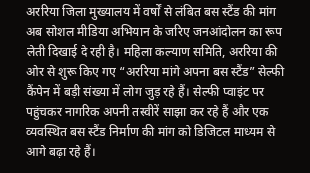अररिया जिला मुख्यालय में वर्षों से लंबित बस स्टैंड की मांग अब सोशल मीडिया अभियान के जरिए जनआंदोलन का रूप लेती दिखाई दे रही है। महिला कल्याण समिति, अररिया की ओर से शुरू किए गए “अररिया मांगे अपना बस स्टैंड” सेल्फी कैंपेन में बड़ी संख्या में लोग जुड़ रहे हैं। सेल्फी प्वाइंट पर पहुंचकर नागरिक अपनी तस्वीरें साझा कर रहे हैं और एक व्यवस्थित बस स्टैंड निर्माण की मांग को डिजिटल माध्यम से आगे बढ़ा रहे हैं।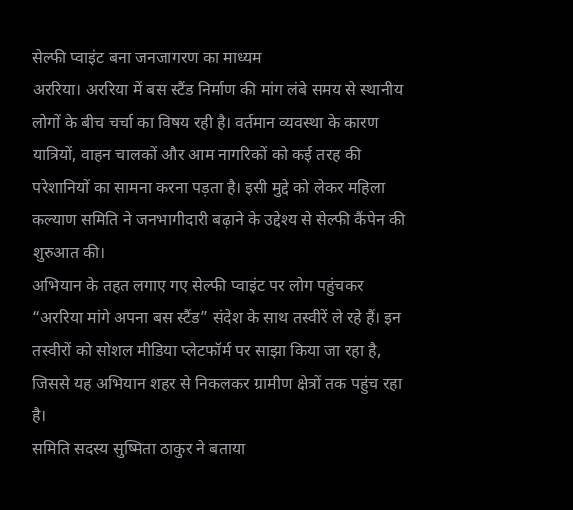सेल्फी प्वाइंट बना जनजागरण का माध्यम
अररिया। अररिया में बस स्टैंड निर्माण की मांग लंबे समय से स्थानीय लोगों के बीच चर्चा का विषय रही है। वर्तमान व्यवस्था के कारण यात्रियों, वाहन चालकों और आम नागरिकों को कई तरह की परेशानियों का सामना करना पड़ता है। इसी मुद्दे को लेकर महिला कल्याण समिति ने जनभागीदारी बढ़ाने के उद्देश्य से सेल्फी कैंपेन की शुरुआत की।
अभियान के तहत लगाए गए सेल्फी प्वाइंट पर लोग पहुंचकर “अररिया मांगे अपना बस स्टैंड” संदेश के साथ तस्वीरें ले रहे हैं। इन तस्वीरों को सोशल मीडिया प्लेटफॉर्म पर साझा किया जा रहा है, जिससे यह अभियान शहर से निकलकर ग्रामीण क्षेत्रों तक पहुंच रहा है।
समिति सदस्य सुष्मिता ठाकुर ने बताया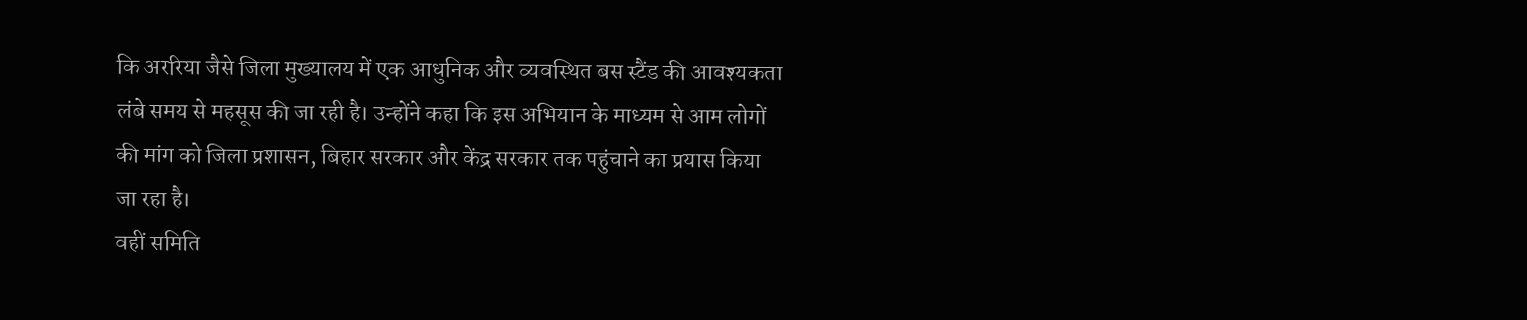कि अररिया जैसे जिला मुख्यालय में एक आधुनिक और व्यवस्थित बस स्टैंड की आवश्यकता लंबे समय से महसूस की जा रही है। उन्होंने कहा कि इस अभियान के माध्यम से आम लोगों की मांग को जिला प्रशासन, बिहार सरकार और केंद्र सरकार तक पहुंचाने का प्रयास किया जा रहा है।
वहीं समिति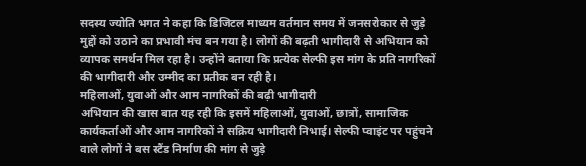सदस्य ज्योति भगत ने कहा कि डिजिटल माध्यम वर्तमान समय में जनसरोकार से जुड़े मुद्दों को उठाने का प्रभावी मंच बन गया है। लोगों की बढ़ती भागीदारी से अभियान को व्यापक समर्थन मिल रहा है। उन्होंने बताया कि प्रत्येक सेल्फी इस मांग के प्रति नागरिकों की भागीदारी और उम्मीद का प्रतीक बन रही है।
महिलाओं, युवाओं और आम नागरिकों की बढ़ी भागीदारी
अभियान की खास बात यह रही कि इसमें महिलाओं, युवाओं, छात्रों, सामाजिक कार्यकर्ताओं और आम नागरिकों ने सक्रिय भागीदारी निभाई। सेल्फी प्वाइंट पर पहुंचने वाले लोगों ने बस स्टैंड निर्माण की मांग से जुड़े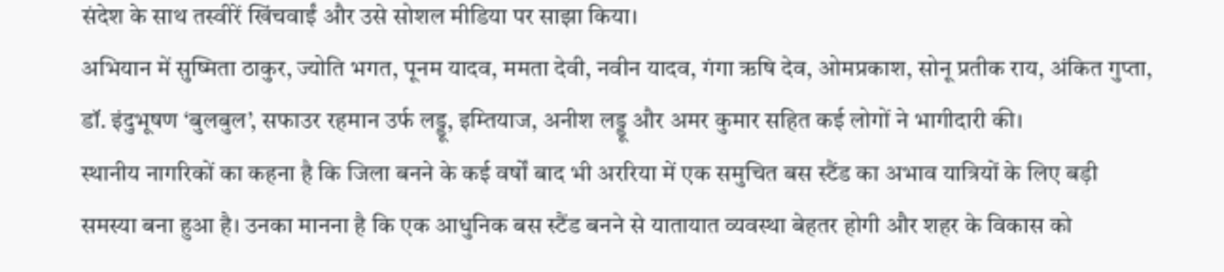संदेश के साथ तस्वीरें खिंचवाईं और उसे सोशल मीडिया पर साझा किया।
अभियान में सुष्मिता ठाकुर, ज्योति भगत, पूनम यादव, ममता देवी, नवीन यादव, गंगा ऋषि देव, ओमप्रकाश, सोनू प्रतीक राय, अंकित गुप्ता, डॉ. इंदुभूषण ‘बुलबुल’, सफाउर रहमान उर्फ लड्डू, इम्तियाज, अनीश लड्डू और अमर कुमार सहित कई लोगों ने भागीदारी की।
स्थानीय नागरिकों का कहना है कि जिला बनने के कई वर्षों बाद भी अररिया में एक समुचित बस स्टैंड का अभाव यात्रियों के लिए बड़ी समस्या बना हुआ है। उनका मानना है कि एक आधुनिक बस स्टैंड बनने से यातायात व्यवस्था बेहतर होगी और शहर के विकास को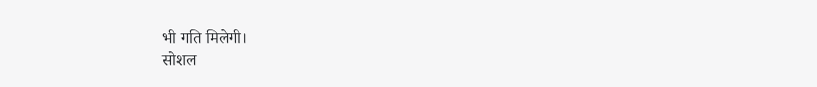भी गति मिलेगी।
सोशल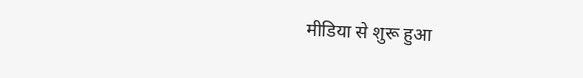मीडिया से शुरू हुआ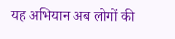यह अभियान अब लोगों की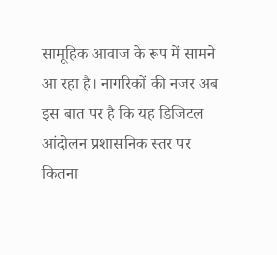सामूहिक आवाज के रूप में सामने आ रहा है। नागरिकों की नजर अब इस बात पर है कि यह डिजिटल आंदोलन प्रशासनिक स्तर पर कितना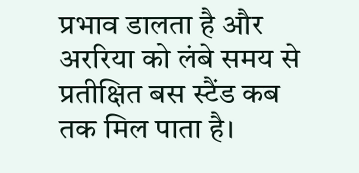प्रभाव डालता है और अररिया को लंबे समय से प्रतीक्षित बस स्टैंड कब तक मिल पाता है।